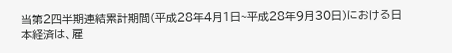当第2四半期連結累計期間(平成28年4月1日~平成28年9月30日)における日本経済は、雇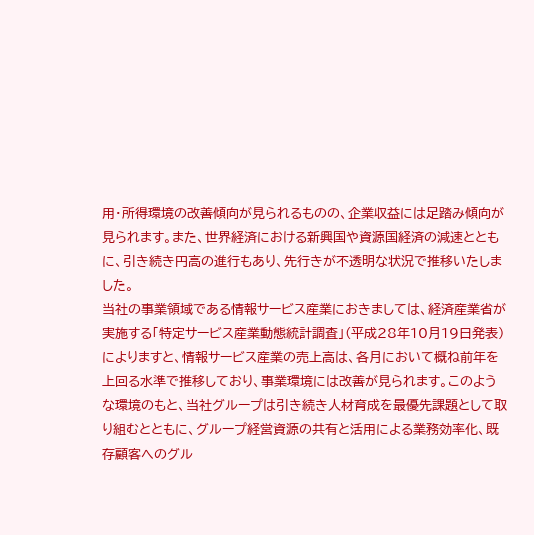用・所得環境の改善傾向が見られるものの、企業収益には足踏み傾向が見られます。また、世界経済における新興国や資源国経済の減速とともに、引き続き円高の進行もあり、先行きが不透明な状況で推移いたしました。
当社の事業領域である情報サービス産業におきましては、経済産業省が実施する「特定サービス産業動態統計調査」(平成28年10月19日発表)によりますと、情報サービス産業の売上高は、各月において概ね前年を上回る水準で推移しており、事業環境には改善が見られます。このような環境のもと、当社グループは引き続き人材育成を最優先課題として取り組むとともに、グループ経営資源の共有と活用による業務効率化、既存顧客へのグル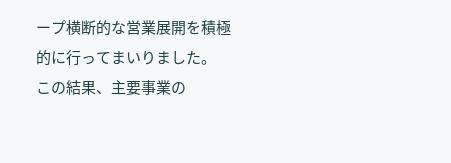ープ横断的な営業展開を積極的に行ってまいりました。
この結果、主要事業の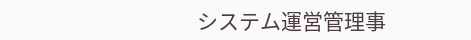システム運営管理事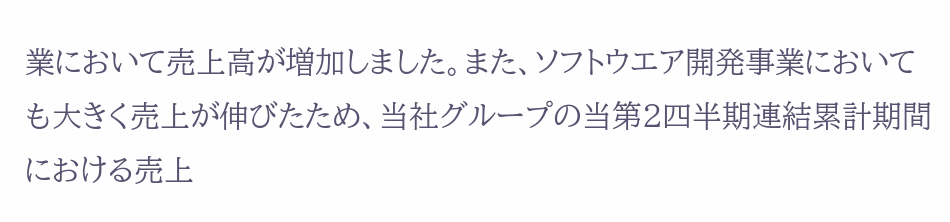業において売上高が増加しました。また、ソフトウエア開発事業においても大きく売上が伸びたため、当社グループの当第2四半期連結累計期間における売上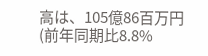高は、105億86百万円(前年同期比8.8%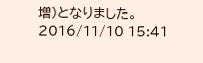増)となりました。
2016/11/10 15:41